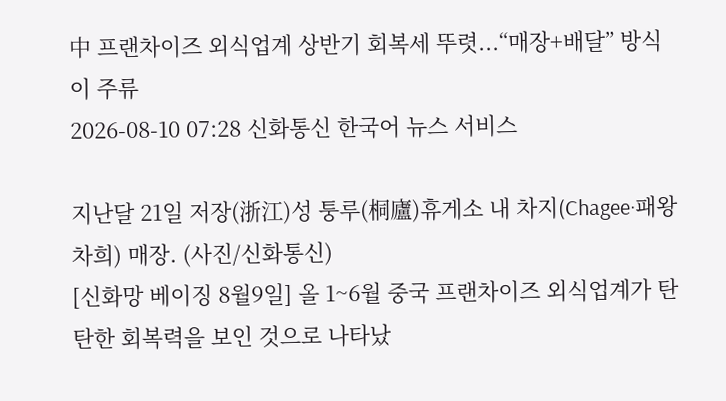中 프랜차이즈 외식업계 상반기 회복세 뚜렷...“매장+배달” 방식이 주류
2026-08-10 07:28 신화통신 한국어 뉴스 서비스

지난달 21일 저장(浙江)성 퉁루(桐廬)휴게소 내 차지(Chagee·패왕차희) 매장. (사진/신화통신)
[신화망 베이징 8월9일] 올 1~6월 중국 프랜차이즈 외식업계가 탄탄한 회복력을 보인 것으로 나타났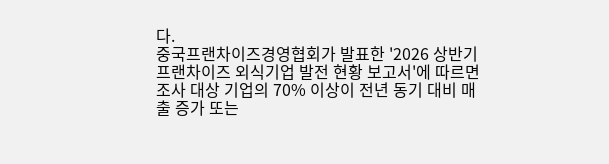다.
중국프랜차이즈경영협회가 발표한 '2026 상반기 프랜차이즈 외식기업 발전 현황 보고서'에 따르면 조사 대상 기업의 70% 이상이 전년 동기 대비 매출 증가 또는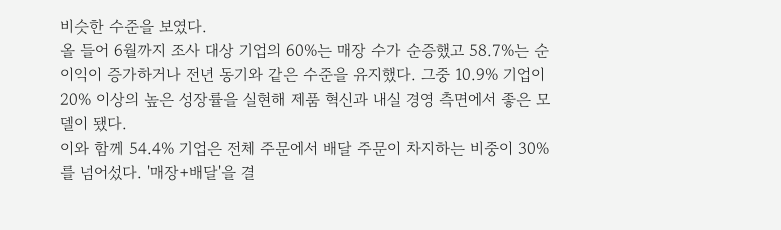비슷한 수준을 보였다.
올 들어 6월까지 조사 대상 기업의 60%는 매장 수가 순증했고 58.7%는 순이익이 증가하거나 전년 동기와 같은 수준을 유지했다. 그중 10.9% 기업이 20% 이상의 높은 성장률을 실현해 제품 혁신과 내실 경영 측면에서 좋은 모델이 됐다.
이와 함께 54.4% 기업은 전체 주문에서 배달 주문이 차지하는 비중이 30%를 넘어섰다. '매장+배달'을 결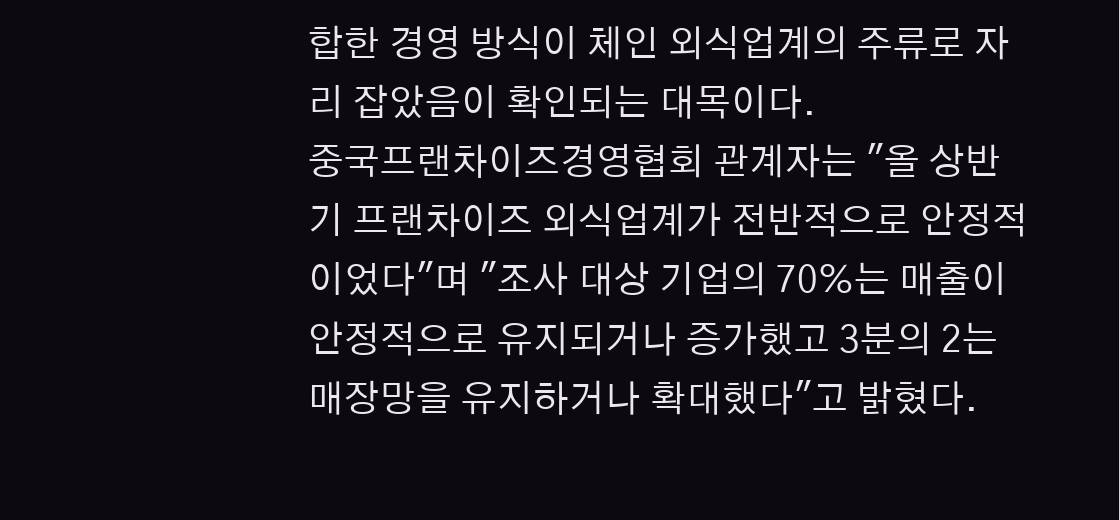합한 경영 방식이 체인 외식업계의 주류로 자리 잡았음이 확인되는 대목이다.
중국프랜차이즈경영협회 관계자는 "올 상반기 프랜차이즈 외식업계가 전반적으로 안정적이었다"며 "조사 대상 기업의 70%는 매출이 안정적으로 유지되거나 증가했고 3분의 2는 매장망을 유지하거나 확대했다"고 밝혔다.